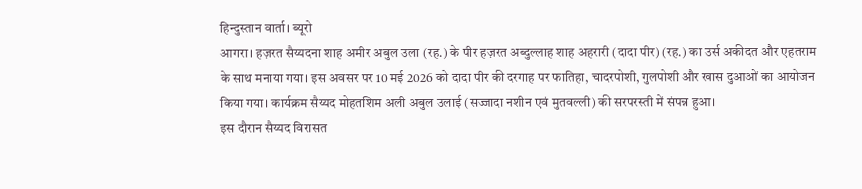हिन्दुस्तान वार्ता। ब्यूरो
आगरा। हज़रत सैय्यदना शाह अमीर अबुल उला (रह.) के पीर हज़रत अब्दुल्लाह शाह अहरारी (दादा पीर) (रह.) का उर्स अकीदत और एहतराम के साथ मनाया गया। इस अवसर पर 10 मई 2026 को दादा पीर की दरगाह पर फातिहा, चादरपोशी, गुलपोशी और खास दुआओं का आयोजन किया गया। कार्यक्रम सैय्यद मोहतशिम अली अबुल उलाई (सज्जादा नशीन एवं मुतवल्ली) की सरपरस्ती में संपन्न हुआ।
इस दौरान सैय्यद विरासत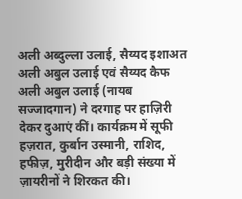अली अब्दुल्ला उलाई, सैय्यद इशाअत अली अबुल उलाई एवं सैय्यद कैफ अली अबुल उलाई (नायब सज्जादगान) ने दरगाह पर हाज़िरी देकर दुआएं कीं। कार्यक्रम में सूफी हज़रात, कुर्बान उस्मानी, राशिद, हफीज़, मुरीदीन और बड़ी संख्या में ज़ायरीनों ने शिरकत की।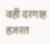वहीं दरगाह हज़रत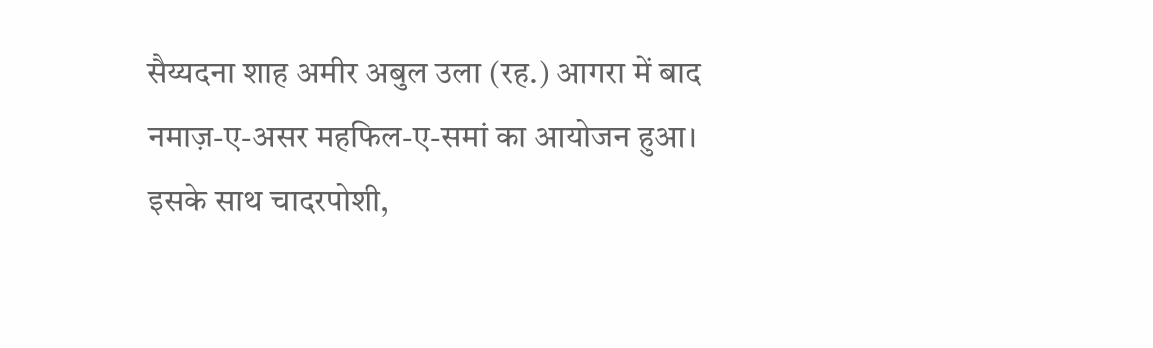सैय्यदना शाह अमीर अबुल उला (रह.) आगरा में बाद नमाज़-ए-असर महफिल-ए-समां का आयोजन हुआ। इसके साथ चादरपोशी,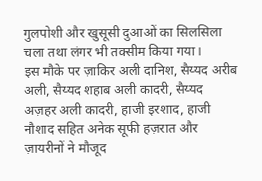गुलपोशी और खुसूसी दुआओं का सिलसिला चला तथा लंगर भी तक्सीम किया गया।
इस मौके पर ज़ाकिर अली दानिश, सैय्यद अरीब अली, सैय्यद शहाब अली कादरी, सैय्यद अज़हर अली कादरी, हाजी इरशाद, हाजी नौशाद सहित अनेक सूफी हज़रात और ज़ायरीनों ने मौजूद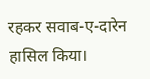रहकर सवाब-ए-दारेन हासिल किया।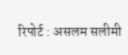रिपोर्ट : असलम सलीमी